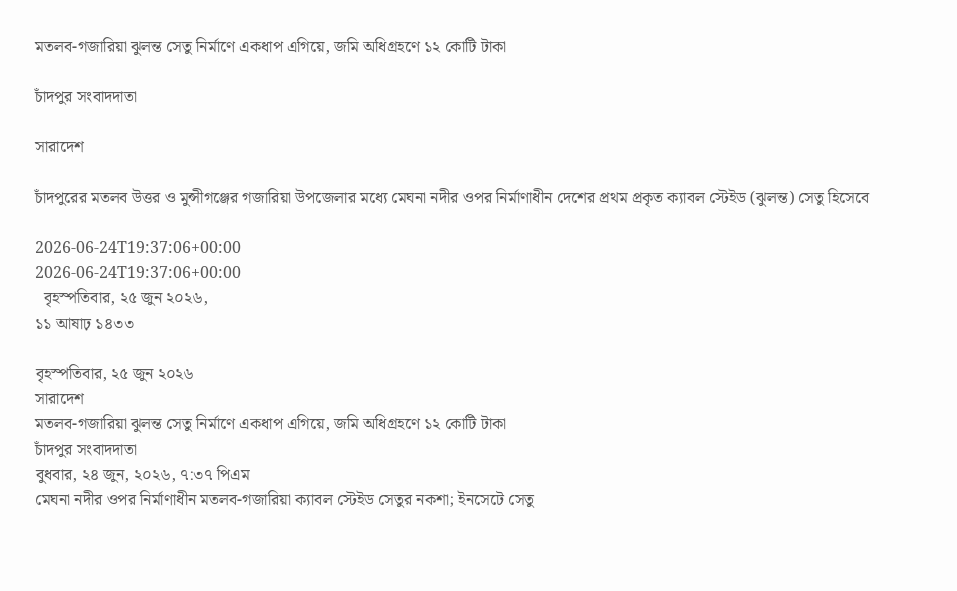মতলব-গজারিয়া ঝুলন্ত সেতু নির্মাণে একধাপ এগিয়ে, জমি অধিগ্রহণে ১২ কোটি টাকা

চাঁদপুর সংবাদদাতা

সারাদেশ

চাঁদপুরের মতলব উত্তর ও মুন্সীগঞ্জের গজারিয়া উপজেলার মধ্যে মেঘনা নদীর ওপর নির্মাণাধীন দেশের প্রথম প্রকৃত ক্যাবল স্টেইড (ঝুলন্ত) সেতু হিসেবে

2026-06-24T19:37:06+00:00
2026-06-24T19:37:06+00:00
  বৃহস্পতিবার, ২৫ জুন ২০২৬,
১১ আষাঢ় ১৪৩৩

বৃহস্পতিবার, ২৫ জুন ২০২৬
সারাদেশ
মতলব-গজারিয়া ঝুলন্ত সেতু নির্মাণে একধাপ এগিয়ে, জমি অধিগ্রহণে ১২ কোটি টাকা
চাঁদপুর সংবাদদাতা
বুধবার, ২৪ জুন, ২০২৬, ৭:৩৭ পিএম
মেঘনা নদীর ওপর নির্মাণাধীন মতলব-গজারিয়া ক্যাবল স্টেইড সেতুর নকশা; ইনসেটে সেতু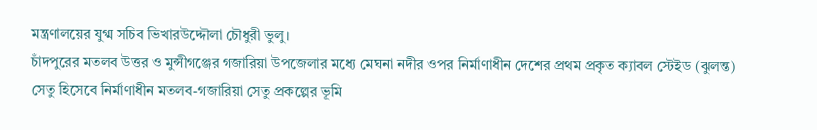মন্ত্রণালয়ের যুগ্ম সচিব ভিখারউদ্দৌলা চৌধুরী ভুলু।
চাঁদপুরের মতলব উত্তর ও মুন্সীগঞ্জের গজারিয়া উপজেলার মধ্যে মেঘনা নদীর ওপর নির্মাণাধীন দেশের প্রথম প্রকৃত ক্যাবল স্টেইড (ঝুলন্ত) সেতু হিসেবে নির্মাণাধীন মতলব-গজারিয়া সেতু প্রকল্পের ভূমি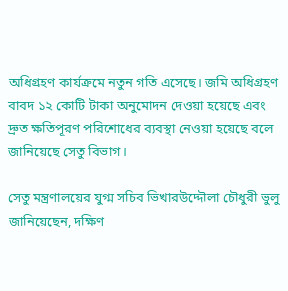অধিগ্রহণ কার্যক্রমে নতুন গতি এসেছে। জমি অধিগ্রহণ বাবদ ১২ কোটি টাকা অনুমোদন দেওয়া হয়েছে এবং দ্রুত ক্ষতিপূরণ পরিশোধের ব্যবস্থা নেওয়া হয়েছে বলে জানিয়েছে সেতু বিভাগ।

সেতু মন্ত্রণালয়ের যুগ্ম সচিব ভিখারউদ্দৌলা চৌধুরী ভুলু জানিয়েছেন, দক্ষিণ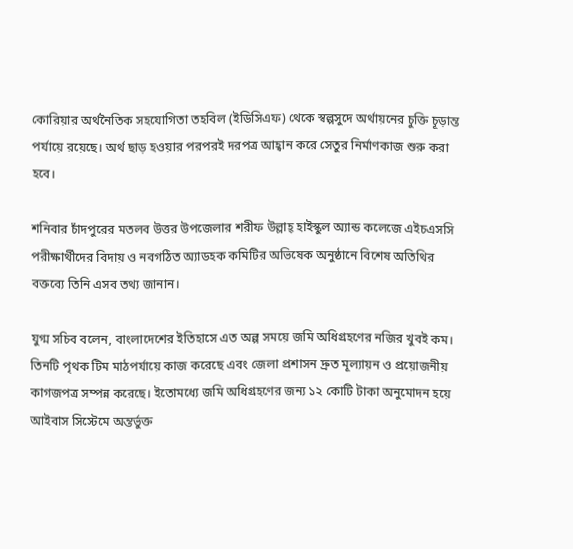কোরিয়ার অর্থনৈতিক সহযোগিতা তহবিল (ইডিসিএফ) থেকে স্বল্পসুদে অর্থায়নের চুক্তি চূড়ান্ত পর্যায়ে রয়েছে। অর্থ ছাড় হওয়ার পরপরই দরপত্র আহ্বান করে সেতুর নির্মাণকাজ শুরু করা হবে।

শনিবার চাঁদপুরের মতলব উত্তর উপজেলার শরীফ উল্লাহ্ হাইস্কুল অ্যান্ড কলেজে এইচএসসি পরীক্ষার্থীদের বিদায় ও নবগঠিত অ্যাডহক কমিটির অভিষেক অনুষ্ঠানে বিশেষ অতিথির বক্তব্যে তিনি এসব তথ্য জানান।

যুগ্ম সচিব বলেন, বাংলাদেশের ইতিহাসে এত অল্প সময়ে জমি অধিগ্রহণের নজির খুবই কম। তিনটি পৃথক টিম মাঠপর্যায়ে কাজ করেছে এবং জেলা প্রশাসন দ্রুত মূল্যায়ন ও প্রয়োজনীয় কাগজপত্র সম্পন্ন করেছে। ইতোমধ্যে জমি অধিগ্রহণের জন্য ১২ কোটি টাকা অনুমোদন হয়ে আইবাস সিস্টেমে অন্তর্ভুক্ত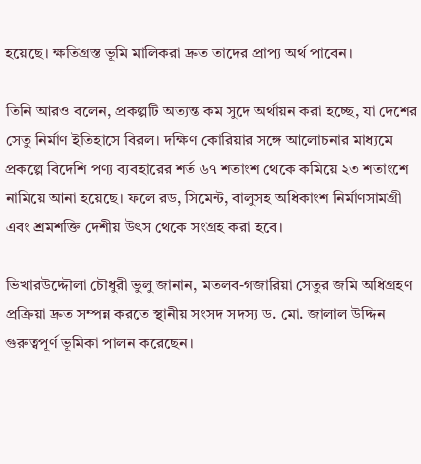হয়েছে। ক্ষতিগ্রস্ত ভূমি মালিকরা দ্রুত তাদের প্রাপ্য অর্থ পাবেন।

তিনি আরও বলেন, প্রকল্পটি অত্যন্ত কম সুদে অর্থায়ন করা হচ্ছে, যা দেশের সেতু নির্মাণ ইতিহাসে বিরল। দক্ষিণ কোরিয়ার সঙ্গে আলোচনার মাধ্যমে প্রকল্পে বিদেশি পণ্য ব্যবহারের শর্ত ৬৭ শতাংশ থেকে কমিয়ে ২৩ শতাংশে নামিয়ে আনা হয়েছে। ফলে রড, সিমেন্ট, বালুসহ অধিকাংশ নির্মাণসামগ্রী এবং শ্রমশক্তি দেশীয় উৎস থেকে সংগ্রহ করা হবে।

ভিখারউদ্দৌলা চৌধুরী ভুলু জানান, মতলব-গজারিয়া সেতুর জমি অধিগ্রহণ প্রক্রিয়া দ্রুত সম্পন্ন করতে স্থানীয় সংসদ সদস্য ড. মো. জালাল উদ্দিন গুরুত্বপূর্ণ ভূমিকা পালন করেছেন।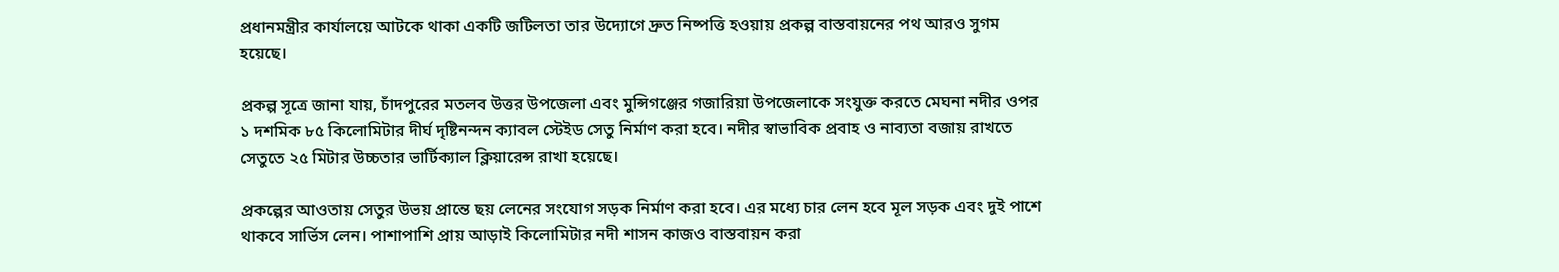প্রধানমন্ত্রীর কার্যালয়ে আটকে থাকা একটি জটিলতা তার উদ্যোগে দ্রুত নিষ্পত্তি হওয়ায় প্রকল্প বাস্তবায়নের পথ আরও সুগম হয়েছে।

প্রকল্প সূত্রে জানা যায়, চাঁদপুরের মতলব উত্তর উপজেলা এবং মুন্সিগঞ্জের গজারিয়া উপজেলাকে সংযুক্ত করতে মেঘনা নদীর ওপর ১ দশমিক ৮৫ কিলোমিটার দীর্ঘ দৃষ্টিনন্দন ক্যাবল স্টেইড সেতু নির্মাণ করা হবে। নদীর স্বাভাবিক প্রবাহ ও নাব্যতা বজায় রাখতে সেতুতে ২৫ মিটার উচ্চতার ভার্টিক্যাল ক্লিয়ারেন্স রাখা হয়েছে।

প্রকল্পের আওতায় সেতুর উভয় প্রান্তে ছয় লেনের সংযোগ সড়ক নির্মাণ করা হবে। এর মধ্যে চার লেন হবে মূল সড়ক এবং দুই পাশে থাকবে সার্ভিস লেন। পাশাপাশি প্রায় আড়াই কিলোমিটার নদী শাসন কাজও বাস্তবায়ন করা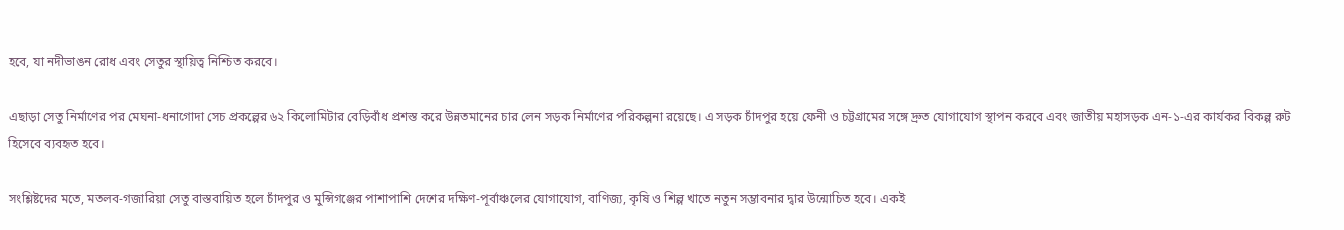হবে, যা নদীভাঙন রোধ এবং সেতুর স্থায়িত্ব নিশ্চিত করবে।

এছাড়া সেতু নির্মাণের পর মেঘনা-ধনাগোদা সেচ প্রকল্পের ৬২ কিলোমিটার বেড়িবাঁধ প্রশস্ত করে উন্নতমানের চার লেন সড়ক নির্মাণের পরিকল্পনা রয়েছে। এ সড়ক চাঁদপুর হয়ে ফেনী ও চট্টগ্রামের সঙ্গে দ্রুত যোগাযোগ স্থাপন করবে এবং জাতীয় মহাসড়ক এন-১-এর কার্যকর বিকল্প রুট হিসেবে ব্যবহৃত হবে।

সংশ্লিষ্টদের মতে, মতলব-গজারিয়া সেতু বাস্তবায়িত হলে চাঁদপুর ও মুন্সিগঞ্জের পাশাপাশি দেশের দক্ষিণ-পূর্বাঞ্চলের যোগাযোগ, বাণিজ্য, কৃষি ও শিল্প খাতে নতুন সম্ভাবনার দ্বার উন্মোচিত হবে। একই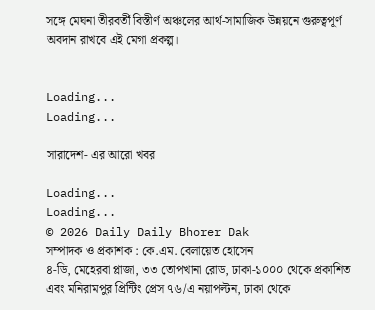সঙ্গে মেঘনা তীরবর্তী বিস্তীর্ণ অঞ্চলের আর্থ-সামাজিক উন্নয়নে গুরুত্বপূর্ণ অবদান রাখবে এই মেগা প্রকল্প।


Loading...
Loading...

সারাদেশ- এর আরো খবর

Loading...
Loading...
© 2026 Daily Daily Bhorer Dak
সম্পাদক ও প্রকাশক : কে.এম. বেলায়েত হোসেন
৪-ডি, মেহেরবা প্লাজা, ৩৩ তোপখানা রোড, ঢাকা-১০০০ থেকে প্রকাশিত এবং মনিরামপুর প্রিন্টিং প্রেস ৭৬/এ নয়াপল্টন, ঢাকা থেকে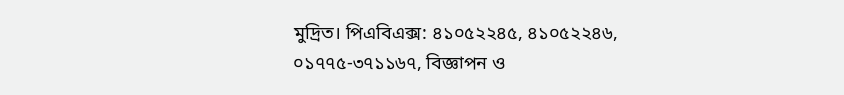মুদ্রিত। পিএবিএক্স: ৪১০৫২২৪৫, ৪১০৫২২৪৬, ০১৭৭৫-৩৭১১৬৭, বিজ্ঞাপন ও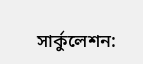সার্কুলেশন: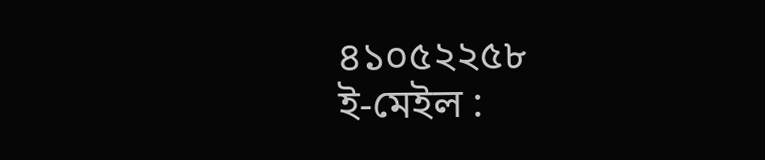৪১০৫২২৫৮
ই-মেইল :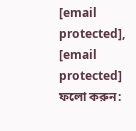[email protected], [email protected]
ফলো করুন: